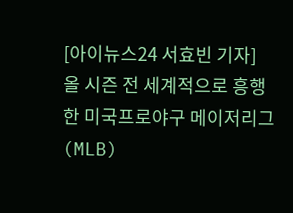[아이뉴스24 서효빈 기자] 올 시즌 전 세계적으로 흥행한 미국프로야구 메이저리그(MLB)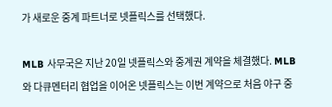가 새로운 중계 파트너로 넷플릭스를 선택했다.

MLB 사무국은 지난 20일 넷플릭스와 중계권 계약을 체결했다. MLB와 다큐멘터리 협업을 이어온 넷플릭스는 이번 계약으로 처음 야구 중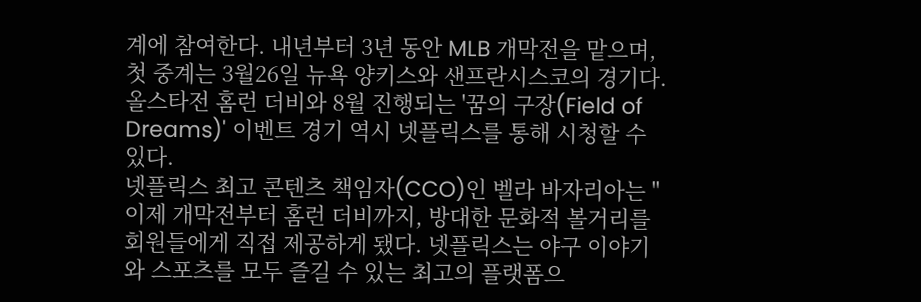계에 참여한다. 내년부터 3년 동안 MLB 개막전을 맡으며, 첫 중계는 3월26일 뉴욕 양키스와 샌프란시스코의 경기다.
올스타전 홈런 더비와 8월 진행되는 '꿈의 구장(Field of Dreams)' 이벤트 경기 역시 넷플릭스를 통해 시청할 수 있다.
넷플릭스 최고 콘텐츠 책임자(CCO)인 벨라 바자리아는 "이제 개막전부터 홈런 더비까지, 방대한 문화적 볼거리를 회원들에게 직접 제공하게 됐다. 넷플릭스는 야구 이야기와 스포츠를 모두 즐길 수 있는 최고의 플랫폼으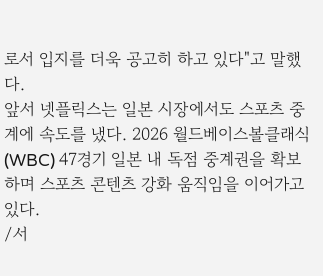로서 입지를 더욱 공고히 하고 있다"고 말했다.
앞서 넷플릭스는 일본 시장에서도 스포츠 중계에 속도를 냈다. 2026 월드베이스볼클래식(WBC) 47경기 일본 내 독점 중계권을 확보하며 스포츠 콘텐츠 강화 움직임을 이어가고 있다.
/서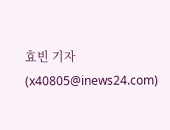효빈 기자(x40805@inews24.com)